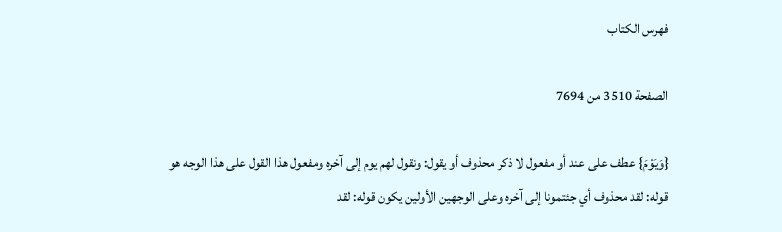فهرس الكتاب

الصفحة 3510 من 7694

{وَيَوْمَ} عطف على عند أو مفعول لا ذكر محذوف أو يقول: ونقول لهم يوم إلى آخره ومفعول هذا القول على هذا الوجه هو قوله: لقد محذوف أي جئتمونا إلى آخره وعلى الوجهين الأولين يكون قوله: لقد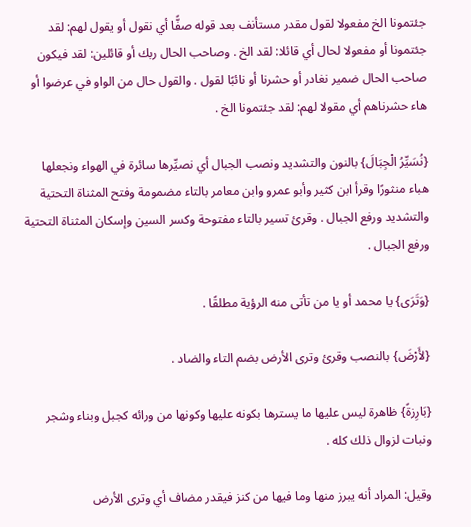جئتمونا الخ مفعولا لقول مقدر مستأنف بعد قوله صفًّا أي نقول أو يقول لهم: لقد جئتمونا أو مفعولا لحال أي قائلا: لقد الخ . وصاحب الحال ربك أو قائلين: لقد فيكون صاحب الحال ضمير نغادر أو حشرنا أو نائبًا لقول . والقول حال من الواو في عرضوا أو هاء حشرناهم أي مقولا لهم: لقد جئتمونا الخ .

{نُسَيِّرُ الْجِبَالَ} بالنون والتشديد ونصب الجبال أي نصيِّرها سائرة في الهواء ونجعلها هباء منثورًا وقرأ ابن كثير وأبو عمرو وابن معامر بالتاء مضمومة وفتح المثناة التحتية والتشديد ورفع الجبال . وقرئ تسير بالتاء مفتوحة وكسر السين وإسكان المثناة التحتية ورفع الجبال .

{وَتَرَى} يا محمد أو يا من تأتى منه الرؤية مطلقًا .

{لأَرْضَ} بالنصب وقرئ وترى الأرض بضم التاء والضاد .

{بَارِزةً} ظاهرة ليس عليها ما يسترها بكونه عليها وكونها من ورائه كجبل وبناء وشجر ونبات لزوال ذلك كله .

وقيل: المراد أنه يبرز منها وما فيها من كنز فيقدر مضاف أي وترى الأرض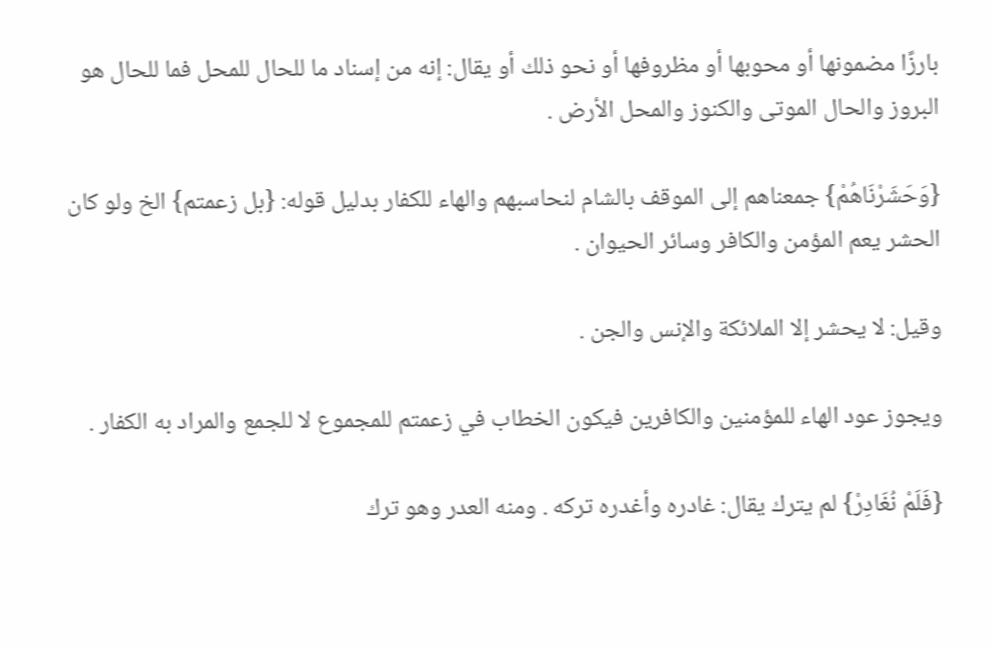بارزًا مضمونها أو محوبها أو مظروفها أو نحو ذلك أو يقال: إنه من إسناد ما للحال للمحل فما للحال هو البروز والحال الموتى والكنوز والمحل الأرض .

{وَحَشَرْنَاهُمْ} جمعناهم إلى الموقف بالشام لنحاسبهم والهاء للكفار بدليل قوله: {بل زعمتم} الخ ولو كان الحشر يعم المؤمن والكافر وسائر الحيوان .

وقيل: لا يحشر إلا الملائكة والإنس والجن .

ويجوز عود الهاء للمؤمنين والكافرين فيكون الخطاب في زعمتم للمجموع لا للجمع والمراد به الكفار .

{فَلَمْ نُغَادِرْ} لم يترك يقال: غادره وأغدره تركه . ومنه العدر وهو ترك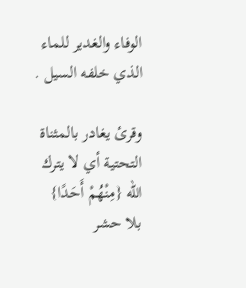الوفاء والغدير للماء الذي خلفه السيل .

وقرئ يغادر بالمثناة التحتية أي لا يترك الله {مِنْهُمْ أَحَدًا} بلا حشر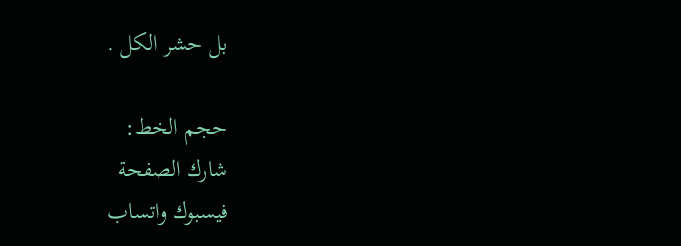بل حشر الكل .

حجم الخط:
شارك الصفحة
فيسبوك واتساب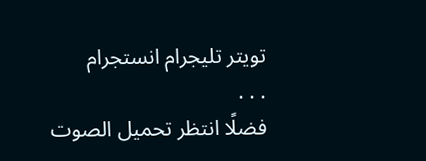تويتر تليجرام انستجرام
. . .
فضلًا انتظر تحميل الصوت